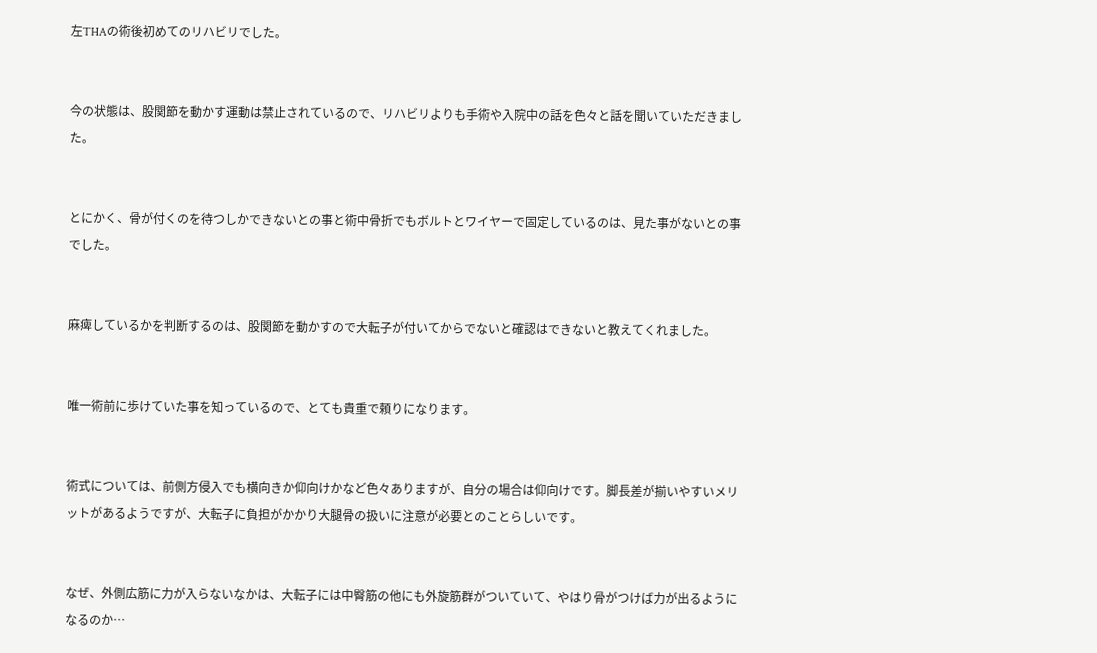左THAの術後初めてのリハビリでした。


今の状態は、股関節を動かす運動は禁止されているので、リハビリよりも手術や入院中の話を色々と話を聞いていただきました。


とにかく、骨が付くのを待つしかできないとの事と術中骨折でもボルトとワイヤーで固定しているのは、見た事がないとの事でした。


麻痺しているかを判断するのは、股関節を動かすので大転子が付いてからでないと確認はできないと教えてくれました。


唯一術前に歩けていた事を知っているので、とても貴重で頼りになります。


術式については、前側方侵入でも横向きか仰向けかなど色々ありますが、自分の場合は仰向けです。脚長差が揃いやすいメリットがあるようですが、大転子に負担がかかり大腿骨の扱いに注意が必要とのことらしいです。


なぜ、外側広筋に力が入らないなかは、大転子には中臀筋の他にも外旋筋群がついていて、やはり骨がつけば力が出るようになるのか…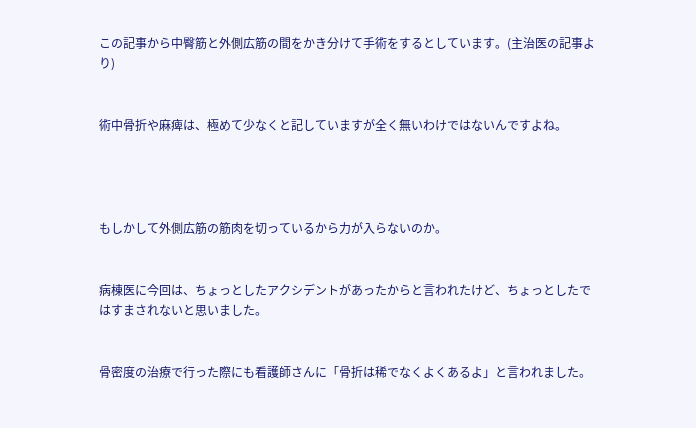この記事から中臀筋と外側広筋の間をかき分けて手術をするとしています。(主治医の記事より)


術中骨折や麻痺は、極めて少なくと記していますが全く無いわけではないんですよね。




もしかして外側広筋の筋肉を切っているから力が入らないのか。


病棟医に今回は、ちょっとしたアクシデントがあったからと言われたけど、ちょっとしたではすまされないと思いました。


骨密度の治療で行った際にも看護師さんに「骨折は稀でなくよくあるよ」と言われました。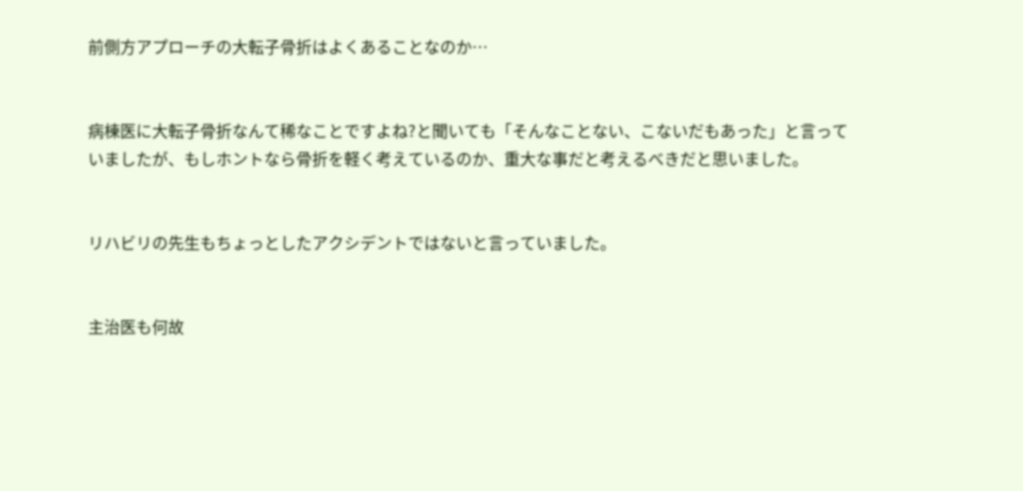前側方アプローチの大転子骨折はよくあることなのか…


病棟医に大転子骨折なんて稀なことですよね?と聞いても「そんなことない、こないだもあった」と言っていましたが、もしホントなら骨折を軽く考えているのか、重大な事だと考えるべきだと思いました。


リハビリの先生もちょっとしたアクシデントではないと言っていました。


主治医も何故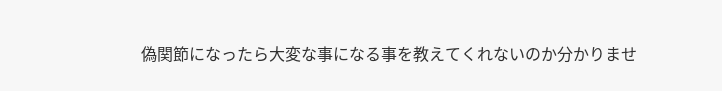偽関節になったら大変な事になる事を教えてくれないのか分かりませ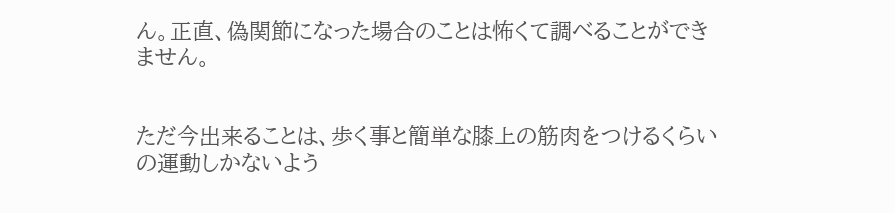ん。正直、偽関節になった場合のことは怖くて調べることができません。


ただ今出来ることは、歩く事と簡単な膝上の筋肉をつけるくらいの運動しかないよう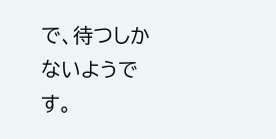で、待つしかないようです。